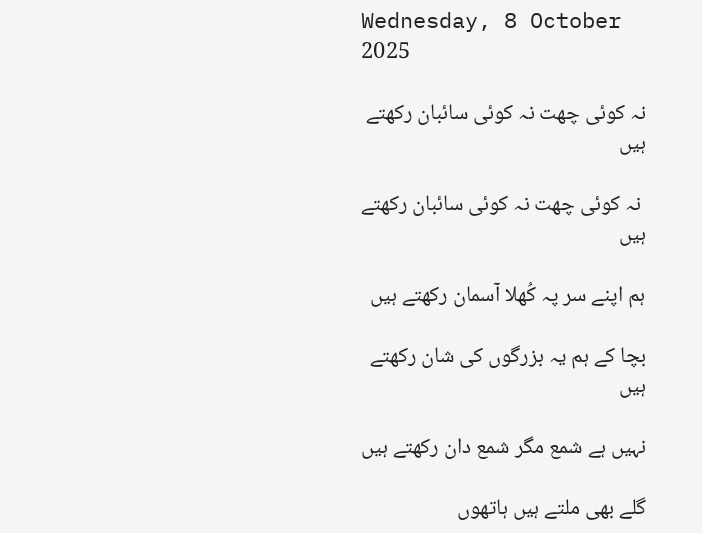Wednesday, 8 October 2025

نہ کوئی چھت نہ کوئی سائبان رکھتے ہیں

 نہ کوئی چھت نہ کوئی سائبان رکھتے ہیں

ہم اپنے سر پہ کُھلا آسمان رکھتے ہیں

بچا کے ہم یہ بزرگوں کی شان رکھتے ہیں

نہیں ہے شمع مگر شمع دان رکھتے ہیں

گلے بھی ملتے ہیں ہاتھوں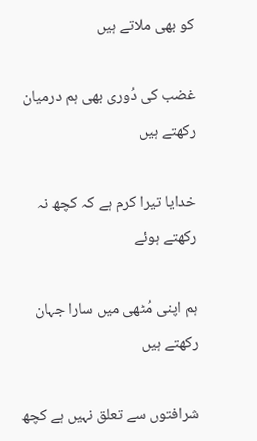کو بھی ملاتے ہیں

غضب کی دُوری بھی ہم درمیان رکھتے ہیں

خدایا تیرا کرم ہے کہ کچھ نہ رکھتے ہوئے

ہم اپنی مُٹھی میں سارا جہان رکھتے ہیں

شرافتوں سے تعلق نہیں ہے کچھ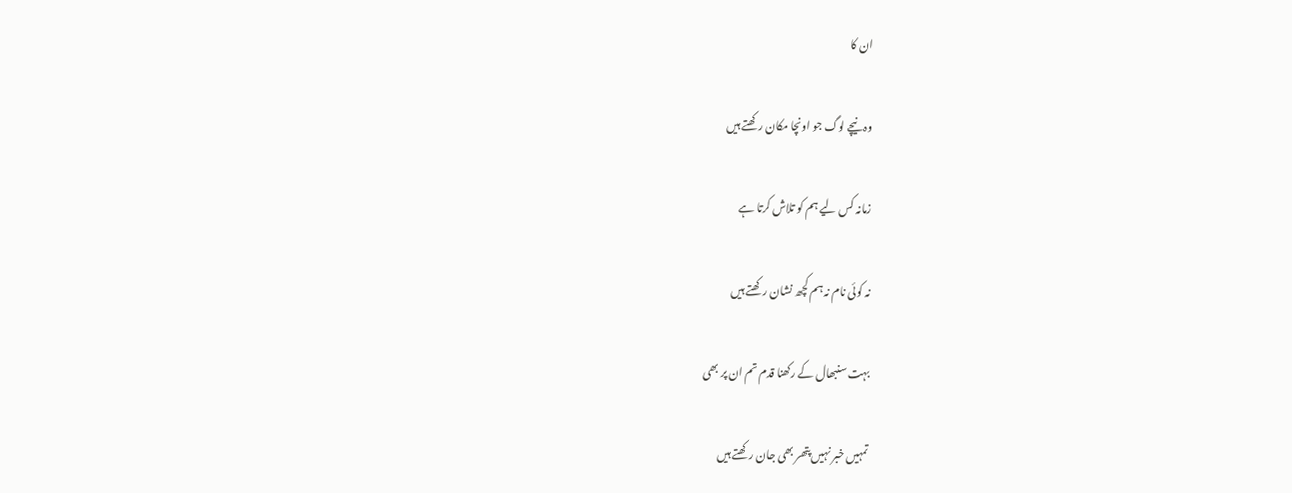ان کا

وہ نیچے لوگ جو اونچا مکان رکھتے ہیں

زمانہ کس لیے ہم کو تلاش کرتا ہے

نہ کوئی نام نہ ہم کچھ نشان رکھتے ہیں

بہت سنبھال کے رکھنا قدم تم ان پر بھی

تمہیں خبر نہیں پتھر بھی جان رکھتے ہیں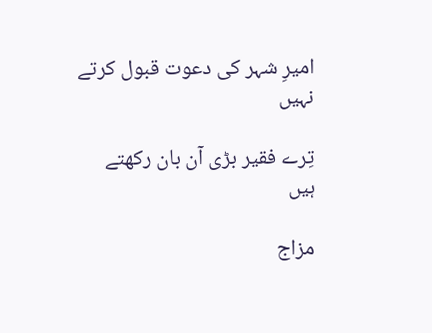امیرِ شہر کی دعوت قبول کرتے نہیں

تِرے فقیر بڑی آن بان رکھتے ہیں

مزاج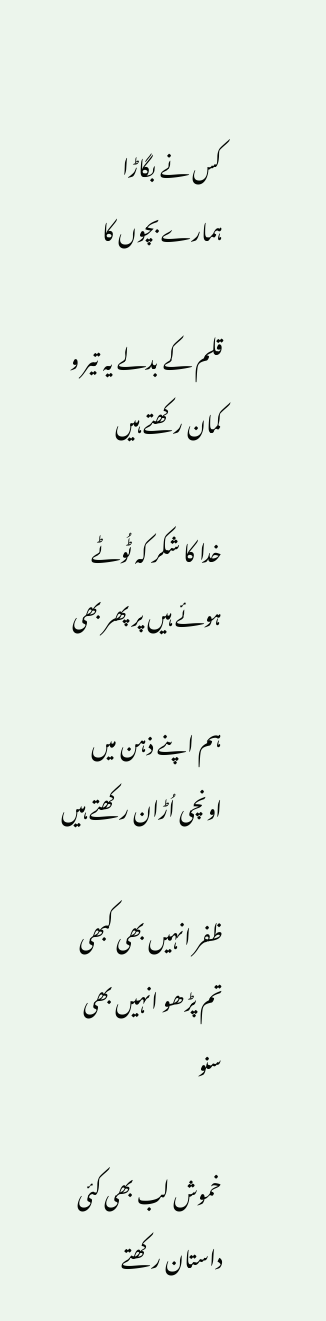کس نے بگاڑا ہمارے بچوں کا

قلم کے بدلے یہ تیر و کمان رکھتے ہیں

خدا کا شکر کہ ٹُوٹے ہوئے ہیں پر پھر بھی

ہم اپنے ذہن میں اونچی اُڑان رکھتے ہیں

ظفر انہیں بھی کبھی تم پڑھو انہیں بھی سنو

خموش لب بھی کئی داستان رکھتے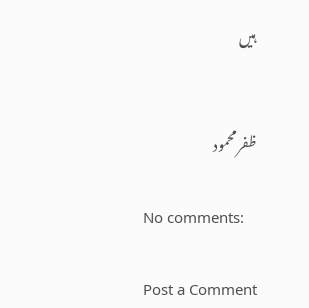ہیں


ظفر محمود

No comments:

Post a Comment